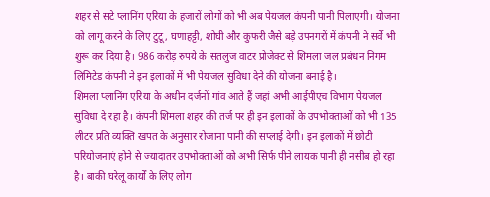शहर से सटे प्लानिंग एरिया के हजारों लोगों को भी अब पेयजल कंपनी पानी पिलाएगी। योजना को लागू करने के लिए टुटू, घणाहट्टी, शोघी और कुफरी जैसे बड़े उपनगरों में कंपनी ने सर्वे भी शुरू कर दिया है। 986 करोड़ रुपये के सतलुज वाटर प्रोजेक्ट से शिमला जल प्रबंधन निगम लिमिटेड कंपनी ने इन इलाकों में भी पेयजल सुविधा देने की योजना बनाई है।
शिमला प्लानिंग एरिया के अधीन दर्जनों गांव आते हैं जहां अभी आईपीएच विभाग पेयजल सुविधा दे रहा है। कंपनी शिमला शहर की तर्ज पर ही इन इलाकों के उपभोक्ताओं को भी 135 लीटर प्रति व्यक्ति खपत के अनुसार रोजाना पानी की सप्लाई देगी। इन इलाकों में छोटी परियोजनाएं होने से ज्यादातर उपभोक्ताओं को अभी सिर्फ पीने लायक पानी ही नसीब हो रहा है। बाकी घरेलू कार्यों के लिए लोग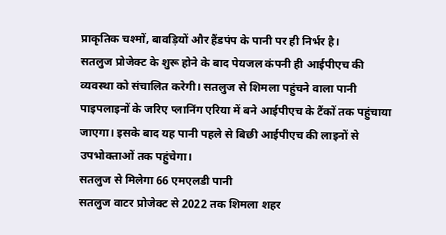प्राकृतिक चश्मों, बावड़ियों और हैंडपंप के पानी पर ही निर्भर है।
सतलुज प्रोजेक्ट के शुरू होने के बाद पेयजल कंपनी ही आईपीएच की व्यवस्था को संचालित करेगी। सतलुज से शिमला पहुंचने वाला पानी पाइपलाइनों के जरिए प्लानिंग एरिया में बने आईपीएच के टैंकों तक पहुंचाया जाएगा। इसके बाद यह पानी पहले से बिछी आईपीएच की लाइनों से उपभोक्ताओं तक पहुंचेगा।
सतलुज से मिलेगा 66 एमएलडी पानी
सतलुज वाटर प्रोजेक्ट से 2022 तक शिमला शहर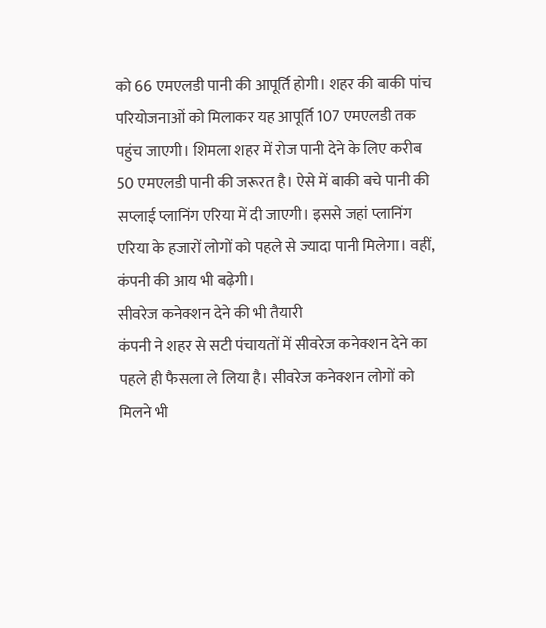को 66 एमएलडी पानी की आपूर्ति होगी। शहर की बाकी पांच परियोजनाओं को मिलाकर यह आपूर्ति 107 एमएलडी तक पहुंच जाएगी। शिमला शहर में रोज पानी देने के लिए करीब 50 एमएलडी पानी की जरूरत है। ऐसे में बाकी बचे पानी की सप्लाई प्लानिंग एरिया में दी जाएगी। इससे जहां प्लानिंग एरिया के हजारों लोगों को पहले से ज्यादा पानी मिलेगा। वहीं, कंपनी की आय भी बढ़ेगी।
सीवरेज कनेक्शन देने की भी तैयारी
कंपनी ने शहर से सटी पंचायतों में सीवरेज कनेक्शन देने का पहले ही फैसला ले लिया है। सीवरेज कनेक्शन लोगों को मिलने भी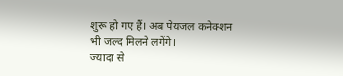शुरू हो गए हैं। अब पेयजल कनेक्शन भी जल्द मिलने लगेंगे।
ज्यादा से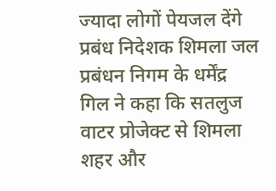ज्यादा लोगों पेयजल देंगे
प्रबंध निदेशक शिमला जल प्रबंधन निगम के धर्मेंद्र गिल ने कहा कि सतलुज वाटर प्रोजेक्ट से शिमला शहर और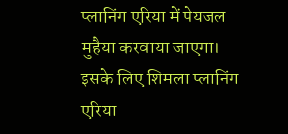प्लानिंग एरिया में पेयजल मुहैया करवाया जाएगा। इसके लिए शिमला प्लानिंग एरिया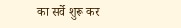का सर्वे शुरू कर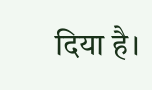दिया है।